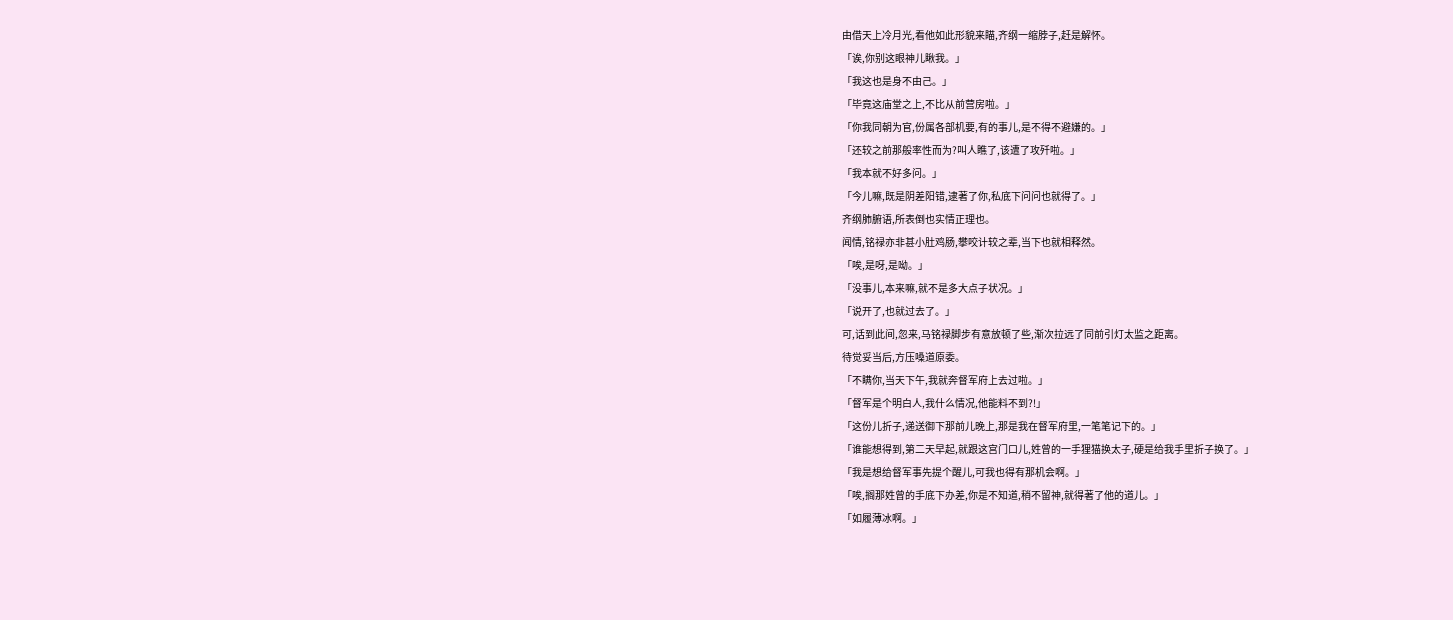由借天上冷月光,看他如此形貌来瞄,齐纲一缩脖子,赶是解怀。
「诶,你别这眼神儿瞅我。」
「我这也是身不由己。」
「毕竟这庙堂之上,不比从前营房啦。」
「你我同朝为官,份属各部机要,有的事儿,是不得不避嫌的。」
「还较之前那般率性而为?叫人瞧了,该遭了攻歼啦。」
「我本就不好多问。」
「今儿嘛,既是阴差阳错,逮著了你,私底下问问也就得了。」
齐纲肺腑语,所表倒也实情正理也。
闻情,铭禄亦非甚小肚鸡肠,攀咬计较之辈,当下也就相释然。
「唉,是呀,是呦。」
「没事儿,本来嘛,就不是多大点子状况。」
「说开了,也就过去了。」
可,话到此间,忽来,马铭禄脚步有意放顿了些,渐次拉远了同前引灯太监之距离。
待觉妥当后,方压嗓道原委。
「不瞒你,当天下午,我就奔督军府上去过啦。」
「督军是个明白人,我什么情况,他能料不到?!」
「这份儿折子,递送御下那前儿晚上,那是我在督军府里,一笔笔记下的。」
「谁能想得到,第二天早起,就跟这宫门口儿,姓曾的一手狸猫换太子,硬是给我手里折子换了。」
「我是想给督军事先提个醒儿,可我也得有那机会啊。」
「唉,搁那姓曾的手底下办差,你是不知道,稍不留神,就得著了他的道儿。」
「如履薄冰啊。」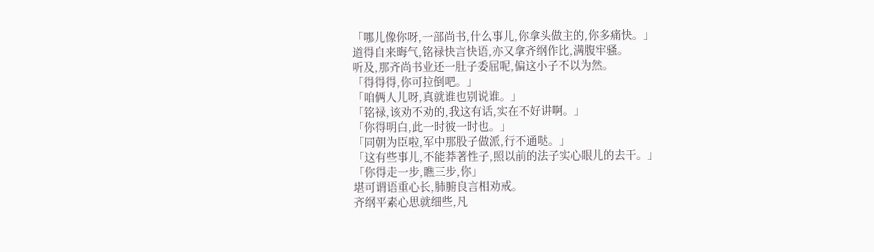「哪儿像你呀,一部尚书,什么事儿,你拿头做主的,你多痛快。」
道得自来晦气,铭禄快言快语,亦又拿齐纲作比,满腹牢骚。
听及,那齐尚书业还一肚子委屈呢,偏这小子不以为然。
「得得得,你可拉倒吧。」
「咱俩人儿呀,真就谁也别说谁。」
「铭禄,该劝不劝的,我这有话,实在不好讲啊。」
「你得明白,此一时彼一时也。」
「同朝为臣啦,军中那股子做派,行不通哒。」
「这有些事儿,不能莽著性子,照以前的法子实心眼儿的去干。」
「你得走一步,瞧三步,你」
堪可谓语重心长,肺腑良言相劝戒。
齐纲平素心思就细些,凡